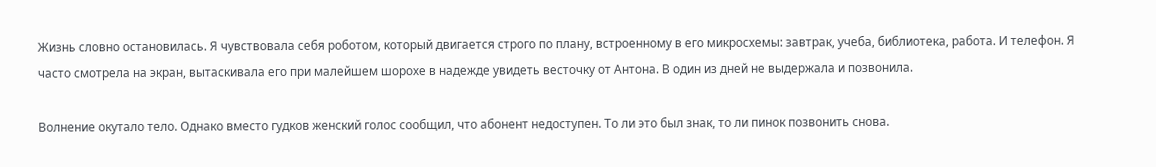Жизнь словно остановилась. Я чувствовала себя роботом, который двигается строго по плану, встроенному в его микросхемы: завтрак, учеба, библиотека, работа. И телефон. Я часто смотрела на экран, вытаскивала его при малейшем шорохе в надежде увидеть весточку от Антона. В один из дней не выдержала и позвонила.

Волнение окутало тело. Однако вместо гудков женский голос сообщил, что абонент недоступен. То ли это был знак, то ли пинок позвонить снова.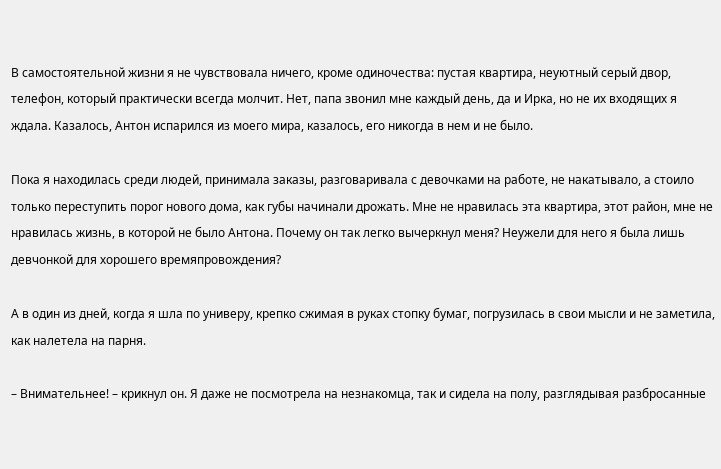В самостоятельной жизни я не чувствовала ничего, кроме одиночества: пустая квартира, неуютный серый двор, телефон, который практически всегда молчит. Нет, папа звонил мне каждый день, да и Ирка, но не их входящих я ждала. Казалось, Антон испарился из моего мира, казалось, его никогда в нем и не было.

Пока я находилась среди людей, принимала заказы, разговаривала с девочками на работе, не накатывало, а стоило только переступить порог нового дома, как губы начинали дрожать. Мне не нравилась эта квартира, этот район, мне не нравилась жизнь, в которой не было Антона. Почему он так легко вычеркнул меня? Неужели для него я была лишь девчонкой для хорошего времяпровождения?

А в один из дней, когда я шла по универу, крепко сжимая в руках стопку бумаг, погрузилась в свои мысли и не заметила, как налетела на парня.

– Внимательнее! – крикнул он. Я даже не посмотрела на незнакомца, так и сидела на полу, разглядывая разбросанные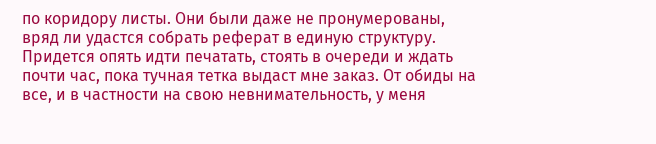по коридору листы. Они были даже не пронумерованы, вряд ли удастся собрать реферат в единую структуру. Придется опять идти печатать, стоять в очереди и ждать почти час, пока тучная тетка выдаст мне заказ. От обиды на все, и в частности на свою невнимательность, у меня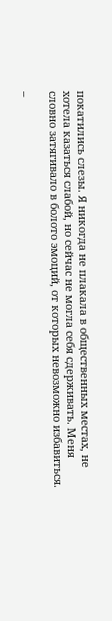покатились слезы. Я никогда не плакала в общественных местах, не хотела казаться слабой, но сейчас не могла себя сдерживать. Меня словно затягивало в болото эмоций, от которых невозможно избавиться.

–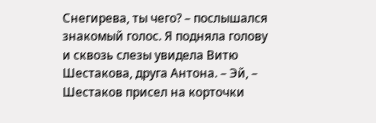Снегирева, ты чего? – послышался знакомый голос. Я подняла голову и сквозь слезы увидела Витю Шестакова, друга Антона. – Эй, – Шестаков присел на корточки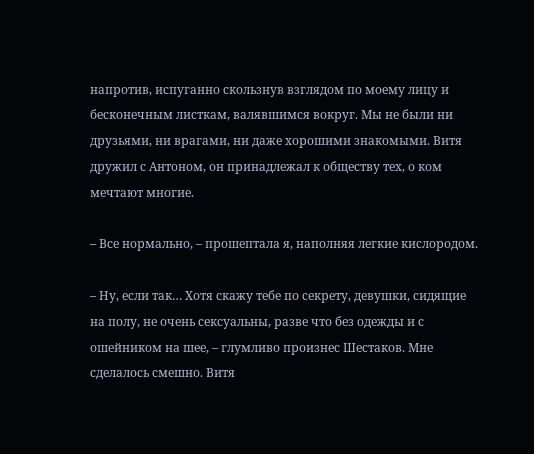напротив, испуганно скользнув взглядом по моему лицу и бесконечным листкам, валявшимся вокруг. Мы не были ни друзьями, ни врагами, ни даже хорошими знакомыми. Витя дружил с Антоном, он принадлежал к обществу тех, о ком мечтают многие.

– Все нормально, – прошептала я, наполняя легкие кислородом.

– Ну, если так… Хотя скажу тебе по секрету, девушки, сидящие на полу, не очень сексуальны, разве что без одежды и с ошейником на шее, – глумливо произнес Шестаков. Мне сделалось смешно. Витя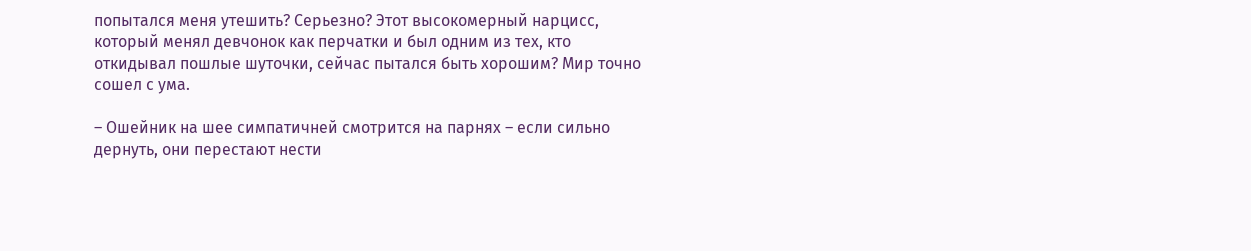попытался меня утешить? Серьезно? Этот высокомерный нарцисс, который менял девчонок как перчатки и был одним из тех, кто откидывал пошлые шуточки, сейчас пытался быть хорошим? Мир точно сошел с ума.

– Ошейник на шее симпатичней смотрится на парнях – если сильно дернуть, они перестают нести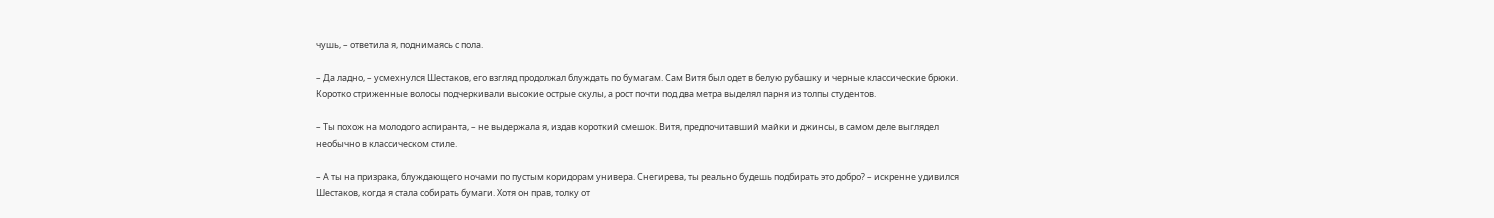чушь, – ответила я, поднимаясь с пола.

– Да ладно, – усмехнулся Шестаков, его взгляд продолжал блуждать по бумагам. Сам Витя был одет в белую рубашку и черные классические брюки. Коротко стриженные волосы подчеркивали высокие острые скулы, а рост почти под два метра выделял парня из толпы студентов.

– Ты похож на молодого аспиранта, – не выдержала я, издав короткий смешок. Витя, предпочитавший майки и джинсы, в самом деле выглядел необычно в классическом стиле.

– А ты на призрака, блуждающего ночами по пустым коридорам универа. Снегирева, ты реально будешь подбирать это добро? – искренне удивился Шестаков, когда я стала собирать бумаги. Хотя он прав, толку от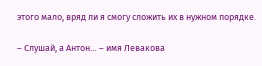этого мало, вряд ли я смогу сложить их в нужном порядке.

– Слушай, а Антон… – имя Левакова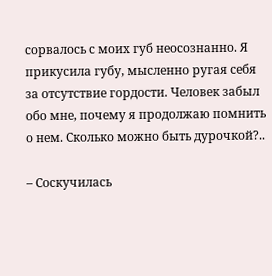сорвалось с моих губ неосознанно. Я прикусила губу, мысленно ругая себя за отсутствие гордости. Человек забыл обо мне, почему я продолжаю помнить о нем. Сколько можно быть дурочкой?..

– Соскучилась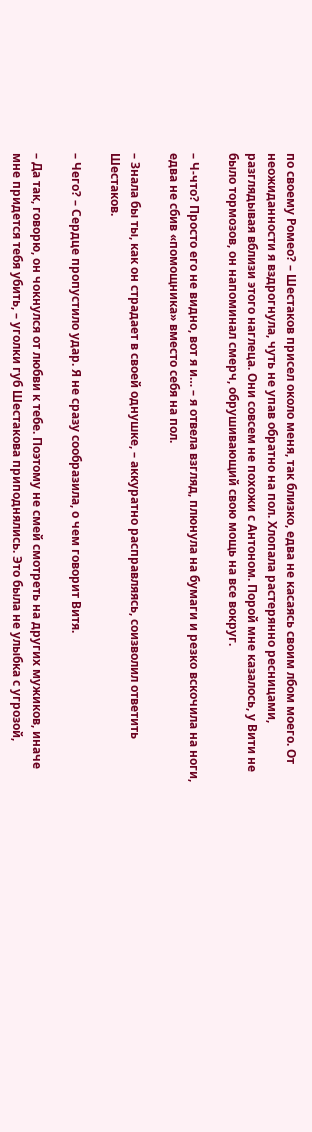по своему Ромео? – Шестаков присел около меня, так близко, едва не касаясь своим лбом моего. От неожиданности я вздрогнула, чуть не упав обратно на пол. Хлопала растерянно ресницами, разглядывая вблизи этого наглеца. Они совсем не похожи с Антоном. Порой мне казалось, у Вити не было тормозов, он напоминал смерч, обрушивающий свою мощь на все вокруг.

– Ч-что? Просто его не видно, вот я и… – я отвела взгляд, плюнула на бумаги и резко вскочила на ноги, едва не сбив «помощника» вместо себя на пол.

– Знала бы ты, как он страдает в своей однушке, – аккуратно расправляясь, соизволил ответить Шестаков.

– Чего? – Сердце пропустило удар. Я не сразу сообразила, о чем говорит Витя.

– Да так, говорю, он чокнулся от любви к тебе. Поэтому не смей смотреть на других мужиков, иначе мне придется тебя убить, – уголки губ Шестакова приподнялись. Это была не улыбка с угрозой,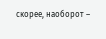скорее, наоборот –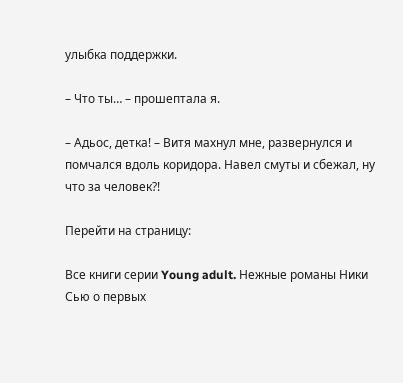улыбка поддержки.

– Что ты… – прошептала я.

– Адьос, детка! – Витя махнул мне, развернулся и помчался вдоль коридора. Навел смуты и сбежал, ну что за человек?!

Перейти на страницу:

Все книги серии Young adult. Нежные романы Ники Сью о первых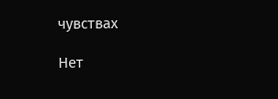чувствах

Нет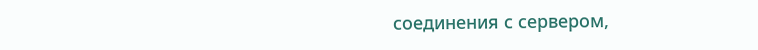соединения с сервером,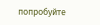попробуйте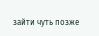зайти чуть позже